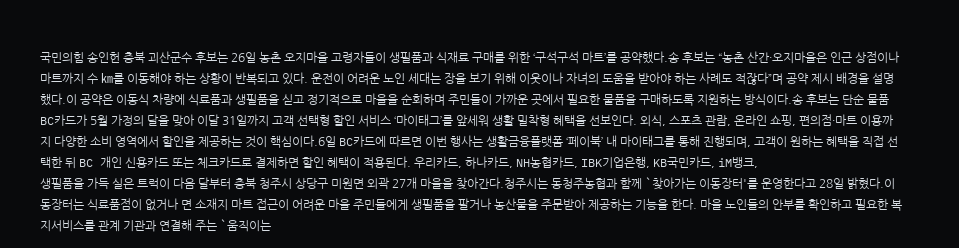국민의힘 송인헌 충북 괴산군수 후보는 26일 농촌 오지마을 고령자들이 생필품과 식재료 구매를 위한 ‘구석구석 마트’를 공약했다.송 후보는 “농촌 산간·오지마을은 인근 상점이나 마트까지 수 ㎞를 이동해야 하는 상황이 반복되고 있다. 운전이 어려운 노인 세대는 장을 보기 위해 이웃이나 자녀의 도움을 받아야 하는 사례도 적잖다”며 공약 제시 배경을 설명했다.이 공약은 이동식 차량에 식료품과 생필품을 싣고 정기적으로 마을을 순회하며 주민들이 가까운 곳에서 필요한 물품을 구매하도록 지원하는 방식이다.송 후보는 단순 물품
BC카드가 5월 가정의 달을 맞아 이달 31일까지 고객 선택형 할인 서비스 ‘마이태그’를 앞세워 생활 밀착형 혜택을 선보인다. 외식, 스포츠 관람, 온라인 쇼핑, 편의점·마트 이용까지 다양한 소비 영역에서 할인을 제공하는 것이 핵심이다.6일 BC카드에 따르면 이번 행사는 생활금융플랫폼 ‘페이북’ 내 마이태그를 통해 진행되며, 고객이 원하는 혜택을 직접 선택한 뒤 BC 개인 신용카드 또는 체크카드로 결제하면 할인 혜택이 적용된다. 우리카드, 하나카드, NH농협카드, IBK기업은행, KB국민카드, iM뱅크,
생필품을 가득 실은 트럭이 다음 달부터 충북 청주시 상당구 미원면 외곽 27개 마을을 찾아간다.청주시는 동청주농협과 함께 `찾아가는 이동장터'를 운영한다고 28일 밝혔다.이동장터는 식료품점이 없거나 면 소재지 마트 접근이 어려운 마을 주민들에게 생필품을 팔거나 농산물을 주문받아 제공하는 기능을 한다. 마을 노인들의 안부를 확인하고 필요한 복지서비스를 관계 기관과 연결해 주는 `움직이는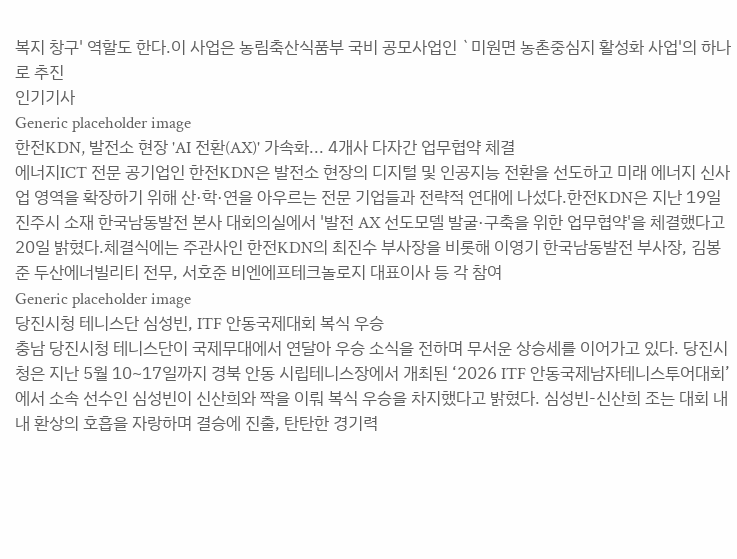복지 창구' 역할도 한다.이 사업은 농림축산식품부 국비 공모사업인 `미원면 농촌중심지 활성화 사업'의 하나로 추진
인기기사
Generic placeholder image
한전KDN, 발전소 현장 'AI 전환(AX)' 가속화... 4개사 다자간 업무협약 체결
에너지ICT 전문 공기업인 한전KDN은 발전소 현장의 디지털 및 인공지능 전환을 선도하고 미래 에너지 신사업 영역을 확장하기 위해 산·학·연을 아우르는 전문 기업들과 전략적 연대에 나섰다.한전KDN은 지난 19일 진주시 소재 한국남동발전 본사 대회의실에서 '발전 AX 선도모델 발굴·구축을 위한 업무협약'을 체결했다고 20일 밝혔다.체결식에는 주관사인 한전KDN의 최진수 부사장을 비롯해 이영기 한국남동발전 부사장, 김봉준 두산에너빌리티 전무, 서호준 비엔에프테크놀로지 대표이사 등 각 참여
Generic placeholder image
당진시청 테니스단 심성빈, ITF 안동국제대회 복식 우승
충남 당진시청 테니스단이 국제무대에서 연달아 우승 소식을 전하며 무서운 상승세를 이어가고 있다. 당진시청은 지난 5월 10~17일까지 경북 안동 시립테니스장에서 개최된 ‘2026 ITF 안동국제남자테니스투어대회’에서 소속 선수인 심성빈이 신산희와 짝을 이뤄 복식 우승을 차지했다고 밝혔다. 심성빈-신산희 조는 대회 내내 환상의 호흡을 자랑하며 결승에 진출, 탄탄한 경기력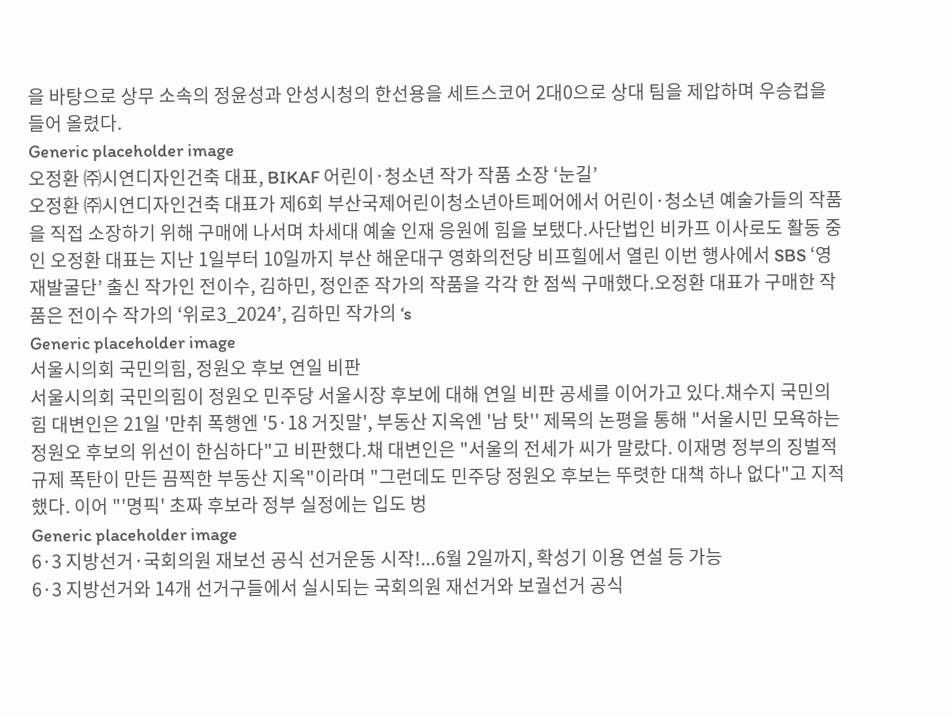을 바탕으로 상무 소속의 정윤성과 안성시청의 한선용을 세트스코어 2대0으로 상대 팀을 제압하며 우승컵을 들어 올렸다.
Generic placeholder image
오정환 ㈜시연디자인건축 대표, BIKAF 어린이·청소년 작가 작품 소장 ‘눈길’
오정환 ㈜시연디자인건축 대표가 제6회 부산국제어린이청소년아트페어에서 어린이·청소년 예술가들의 작품을 직접 소장하기 위해 구매에 나서며 차세대 예술 인재 응원에 힘을 보탰다.사단법인 비카프 이사로도 활동 중인 오정환 대표는 지난 1일부터 10일까지 부산 해운대구 영화의전당 비프힐에서 열린 이번 행사에서 SBS ‘영재발굴단’ 출신 작가인 전이수, 김하민, 정인준 작가의 작품을 각각 한 점씩 구매했다.오정환 대표가 구매한 작품은 전이수 작가의 ‘위로3_2024’, 김하민 작가의 ‘s
Generic placeholder image
서울시의회 국민의힘, 정원오 후보 연일 비판
서울시의회 국민의힘이 정원오 민주당 서울시장 후보에 대해 연일 비판 공세를 이어가고 있다.채수지 국민의힘 대변인은 21일 '만취 폭행엔 '5·18 거짓말', 부동산 지옥엔 '남 탓'' 제목의 논평을 통해 "서울시민 모욕하는 정원오 후보의 위선이 한심하다"고 비판했다.채 대변인은 "서울의 전세가 씨가 말랐다. 이재명 정부의 징벌적 규제 폭탄이 만든 끔찍한 부동산 지옥"이라며 "그런데도 민주당 정원오 후보는 뚜렷한 대책 하나 없다"고 지적했다. 이어 "'명픽' 초짜 후보라 정부 실정에는 입도 벙
Generic placeholder image
6·3 지방선거·국회의원 재보선 공식 선거운동 시작!...6월 2일까지, 확성기 이용 연설 등 가능
6·3 지방선거와 14개 선거구들에서 실시되는 국회의원 재선거와 보궐선거 공식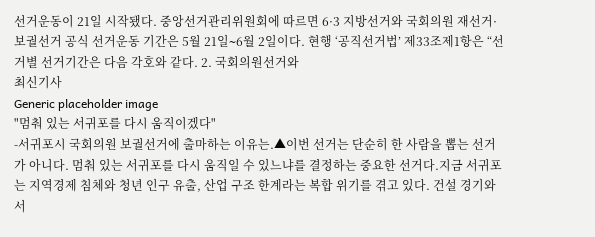선거운동이 21일 시작됐다. 중앙선거관리위원회에 따르면 6·3 지방선거와 국회의원 재선거·보궐선거 공식 선거운동 기간은 5월 21일∼6월 2일이다. 현행 ‘공직선거법’ 제33조제1항은 “선거별 선거기간은 다음 각호와 같다. 2. 국회의원선거와
최신기사
Generic placeholder image
"멈춰 있는 서귀포를 다시 움직이겠다"
-서귀포시 국회의원 보궐선거에 출마하는 이유는.▲이번 선거는 단순히 한 사람을 뽑는 선거가 아니다. 멈춰 있는 서귀포를 다시 움직일 수 있느냐를 결정하는 중요한 선거다.지금 서귀포는 지역경제 침체와 청년 인구 유출, 산업 구조 한계라는 복합 위기를 겪고 있다. 건설 경기와 서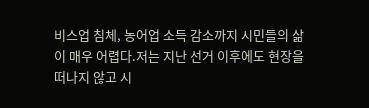비스업 침체, 농어업 소득 감소까지 시민들의 삶이 매우 어렵다.저는 지난 선거 이후에도 현장을 떠나지 않고 시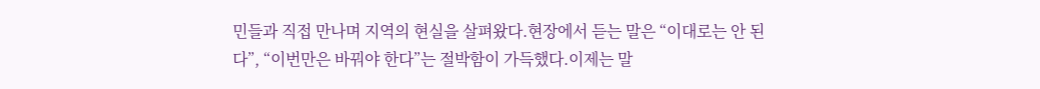민들과 직접 만나며 지역의 현실을 살펴왔다.현장에서 듣는 말은 “이대로는 안 된다”, “이번만은 바꿔야 한다”는 절박함이 가득했다.이제는 말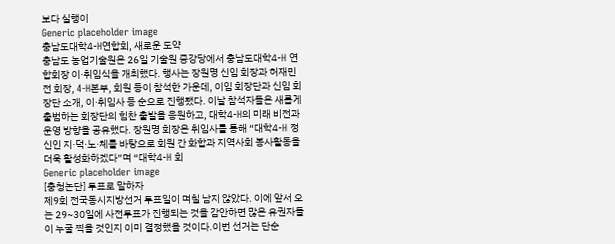보다 실행이
Generic placeholder image
충남도대학4-H연합회, 새로운 도약
충남도 농업기술원은 26일 기술원 중강당에서 충남도대학4-H 연합회장 이·취임식을 개최했다. 행사는 장원명 신임 회장과 허재민 전 회장, 4-H본부, 회원 등이 참석한 가운데, 이임 회장단과 신임 회장단 소개, 이·취임사 등 순으로 진행됐다. 이날 참석자들은 새롭게 출범하는 회장단의 힘찬 출발을 응원하고, 대학4-H의 미래 비전과 운영 방향을 공유했다. 장원명 회장은 취임사를 통해 “대학4-H 정신인 지·덕·노·체를 바탕으로 회원 간 화합과 지역사회 봉사활동을 더욱 활성화하겠다”며 “대학4-H 회
Generic placeholder image
[충청논단] 투표로 말하자
제9회 전국동시지방선거 투표일이 며칠 남지 않았다. 이에 앞서 오는 29~30일에 사전투표가 진행되는 것을 감안하면 많은 유권자들이 누굴 찍을 것인지 이미 결정했을 것이다.이번 선거는 단순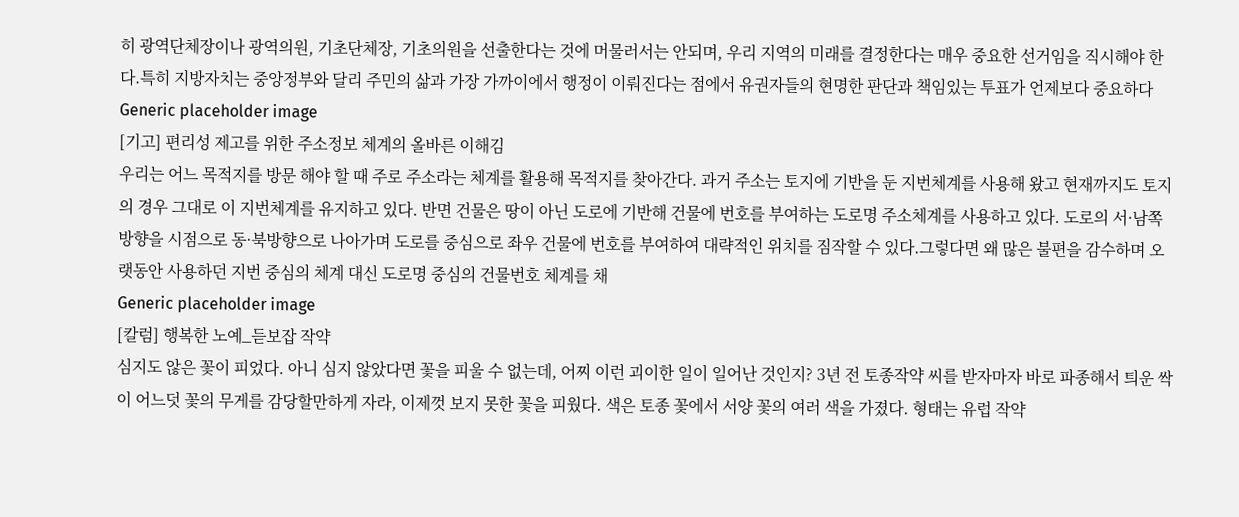히 광역단체장이나 광역의원, 기초단체장, 기초의원을 선출한다는 것에 머물러서는 안되며, 우리 지역의 미래를 결정한다는 매우 중요한 선거임을 직시해야 한다.특히 지방자치는 중앙정부와 달리 주민의 삶과 가장 가까이에서 행정이 이뤄진다는 점에서 유권자들의 현명한 판단과 책임있는 투표가 언제보다 중요하다
Generic placeholder image
[기고] 편리성 제고를 위한 주소정보 체계의 올바른 이해김
우리는 어느 목적지를 방문 해야 할 때 주로 주소라는 체계를 활용해 목적지를 찾아간다. 과거 주소는 토지에 기반을 둔 지번체계를 사용해 왔고 현재까지도 토지의 경우 그대로 이 지번체계를 유지하고 있다. 반면 건물은 땅이 아닌 도로에 기반해 건물에 번호를 부여하는 도로명 주소체계를 사용하고 있다. 도로의 서·남쪽 방향을 시점으로 동·북방향으로 나아가며 도로를 중심으로 좌우 건물에 번호를 부여하여 대략적인 위치를 짐작할 수 있다.그렇다면 왜 많은 불편을 감수하며 오랫동안 사용하던 지번 중심의 체계 대신 도로명 중심의 건물번호 체계를 채
Generic placeholder image
[칼럼] 행복한 노예_듣보잡 작약
심지도 않은 꽃이 피었다. 아니 심지 않았다면 꽃을 피울 수 없는데, 어찌 이런 괴이한 일이 일어난 것인지? 3년 전 토종작약 씨를 받자마자 바로 파종해서 틔운 싹이 어느덧 꽃의 무게를 감당할만하게 자라, 이제껏 보지 못한 꽃을 피웠다. 색은 토종 꽃에서 서양 꽃의 여러 색을 가졌다. 형태는 유럽 작약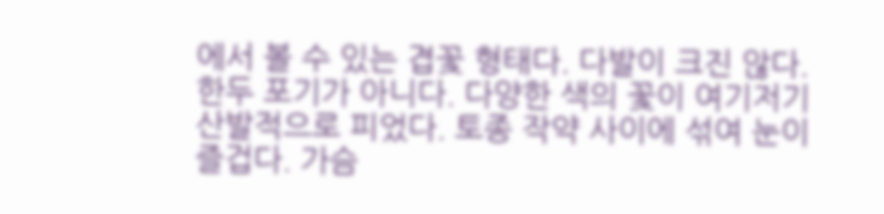에서 볼 수 있는 겹꽃 형태다. 다발이 크진 않다. 한두 포기가 아니다. 다양한 색의 꽃이 여기저기 산발적으로 피었다. 토종 작약 사이에 섞여 눈이 즐겁다. 가슴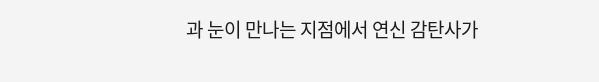과 눈이 만나는 지점에서 연신 감탄사가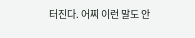터진다. 어찌 이런 말도 안